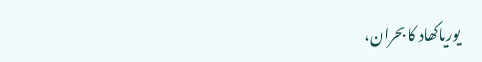یوریاکھاد کا بحران،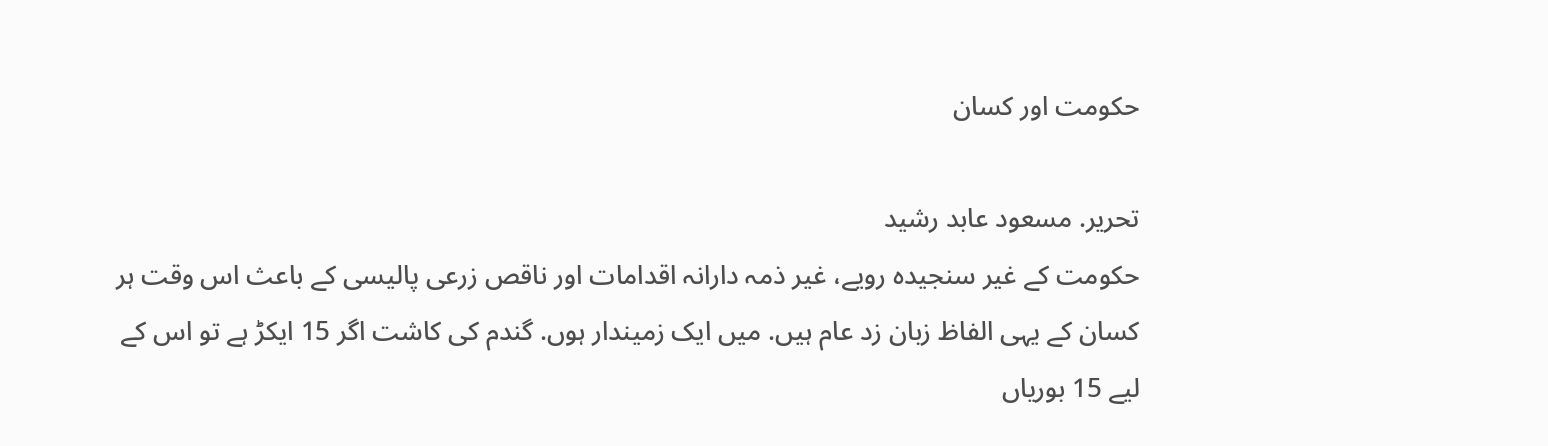حکومت اور کسان

تحریر. مسعود عابد رشید
حکومت کے غیر سنجیدہ رویے، غیر ذمہ دارانہ اقدامات اور ناقص زرعی پالیسی کے باعث اس وقت ہر کسان کے یہی الفاظ زبان زد عام ہیں. میں ایک زمیندار ہوں. گندم کی کاشت اگر 15 ایکڑ ہے تو اس کے لیے 15 بوریاں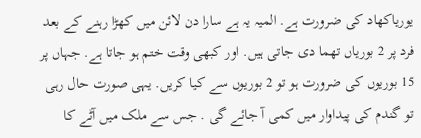یوریاکھاد کی ضرورت ہے. المیہ یہ ہے سارا دن لائن میں کھڑا رہنے کے بعد فرد پر 2 بوریاں تھما دی جاتی ہیں. اور کبھی وقت ختم ہو جاتا ہے. جہاں پر 15 بوریوں کی ضرورت ہو تو 2 بوریوں سے کیا کریں. یہی صورت حال رہی تو گندم کی پیداوار میں کمی آ جائے گی . جس سے ملک میں آٹے کا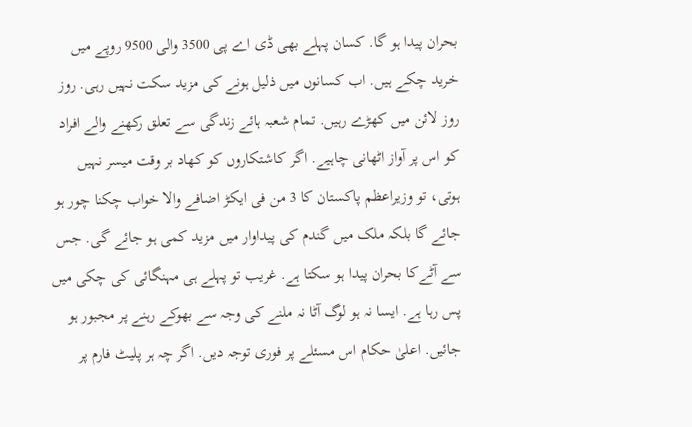بحران پیدا ہو گا. کسان پہلے بھی ڈی اے پی 3500 والی 9500 روپے میں خرید چکے ہیں. اب کسانوں میں ذلیل ہونے کی مزید سکت نہیں رہی. روز روز لائن میں کھڑے رہیں. تمام شعبہ ہائے زندگی سے تعلق رکھنے والے افراد کو اس پر آواز اٹھانی چاہیے. اگر کاشتکاروں کو کھاد بر وقت میسر نہیں ہوتی، تو وزیراعظم پاکستان کا 3 من فی ایکڑ اضافے والا خواب چکنا چور ہو جائے گا بلکہ ملک میں گندم کی پیداوار میں مزید کمی ہو جائے گی. جس سے آٹےکا بحران پیدا ہو سکتا ہے. غریب تو پہلے ہی مہنگائی کی چکی میں پس رہا ہے. ایسا نہ ہو لوگ آٹا نہ ملنے کی وجہ سے بھوکے رہنے پر مجبور ہو جائیں. اعلیٰ حکام اس مسئلے پر فوری توجہ دیں. اگر چہ ہر پلیٹ فارم پر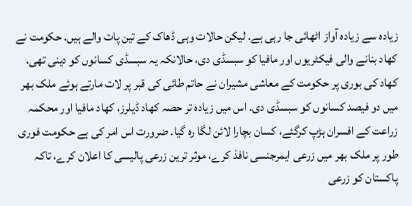زیادہ سے زیادہ آواز اٹھائی جا رہی ہے. لیکن حالات وہی ڈھاک کے تین پات والے ہیں. حکومت نے کھاد بنانے والی فیکٹریوں اور مافیا کو سبسڈی دی، حالانکہ یہ سبسڈی کسانوں کو دینی تھی. کھاد کی بوری پر حکومت کے معاشی مشیران نے حاتم طائی کی قبر پر لات مارتے ہوئے ملک بھر میں دو فیصد کسانوں کو سبسڈی دی. اس میں زیادہ تر حصہ کھاد ڈیلرز، کھاد مافیا اور محکمہ زراعت کے افسران ہڑپ کرگئے، کسان بچارا لائن لگا رہ گیا. ضرورت اس امر کی ہے حکومت فوری طور پر ملک بھر میں زرعی ایمرجنسی نافذ کرے، موثر ترین زرعی پالیسی کا اعلان کرے، تاکہ پاکستان کو زرعی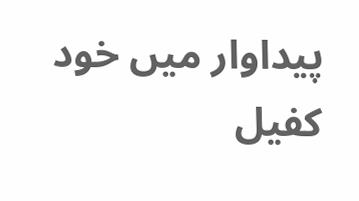پیداوار میں خود کفیل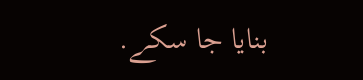بنایا جا سکے.